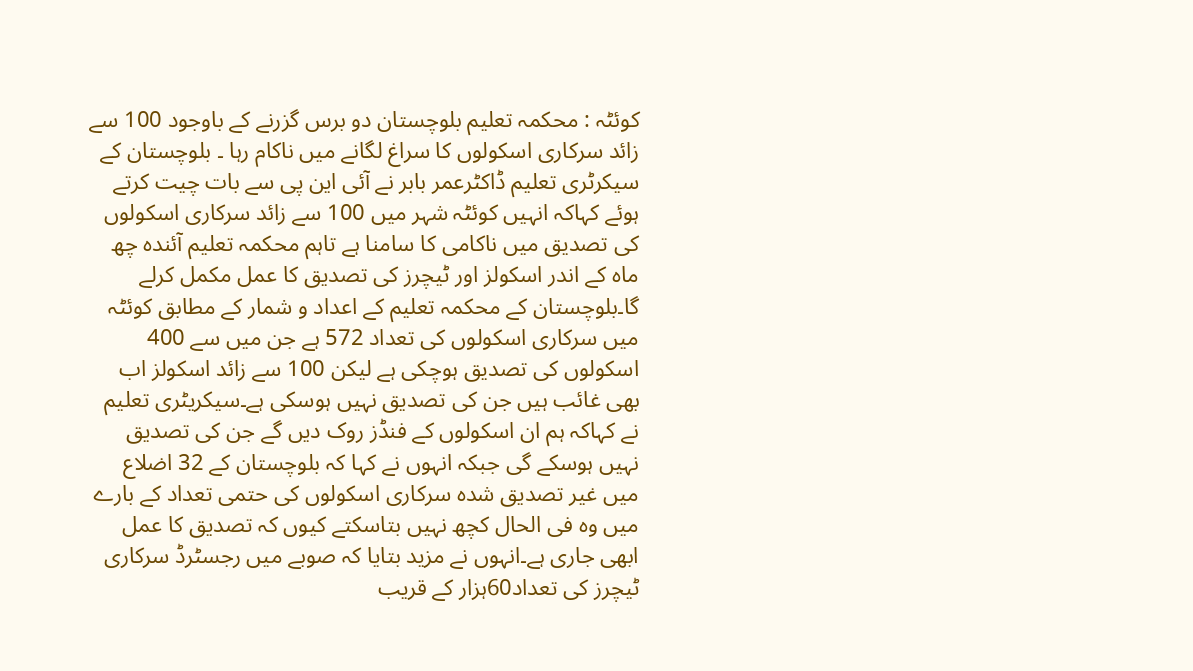کوئٹہ : محکمہ تعلیم بلوچستان دو برس گزرنے کے باوجود 100 سے زائد سرکاری اسکولوں کا سراغ لگانے میں ناکام رہا ۔ بلوچستان کے سیکرٹری تعلیم ڈاکٹرعمر بابر نے آئی این پی سے بات چیت کرتے ہوئے کہاکہ انہیں کوئٹہ شہر میں 100 سے زائد سرکاری اسکولوں کی تصدیق میں ناکامی کا سامنا ہے تاہم محکمہ تعلیم آئندہ چھ ماہ کے اندر اسکولز اور ٹیچرز کی تصدیق کا عمل مکمل کرلے گا۔بلوچستان کے محکمہ تعلیم کے اعداد و شمار کے مطابق کوئٹہ میں سرکاری اسکولوں کی تعداد 572 ہے جن میں سے 400 اسکولوں کی تصدیق ہوچکی ہے لیکن 100 سے زائد اسکولز اب بھی غائب ہیں جن کی تصدیق نہیں ہوسکی ہے۔سیکریٹری تعلیم نے کہاکہ ہم ان اسکولوں کے فنڈز روک دیں گے جن کی تصدیق نہیں ہوسکے گی جبکہ انہوں نے کہا کہ بلوچستان کے 32 اضلاع میں غیر تصدیق شدہ سرکاری اسکولوں کی حتمی تعداد کے بارے میں وہ فی الحال کچھ نہیں بتاسکتے کیوں کہ تصدیق کا عمل ابھی جاری ہے۔انہوں نے مزید بتایا کہ صوبے میں رجسٹرڈ سرکاری ٹیچرز کی تعداد60ہزار کے قریب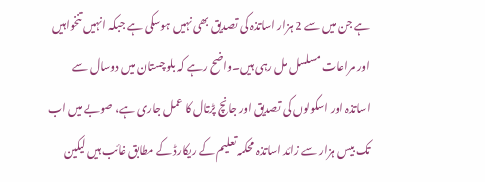ہے جن میں سے 2 ہزار اساتذہ کی تصدیق بھی نہیں ہوسکی ہے جبکہ انہیں تنخواہیں اور مراعات مسلسل مل رہی ہیں۔واضح رہے کہ بلوچستان میں دوسال سے اساتذہ اور اسکولوں کی تصدیق اور جانچ پڑتال کا عمل جاری ہے، صوبے میں اب تک بیس ہزار سے زائد اساتذہ محکمہ تعلیم کے ریکارڈ کے مطابق غائب ہیں لیکین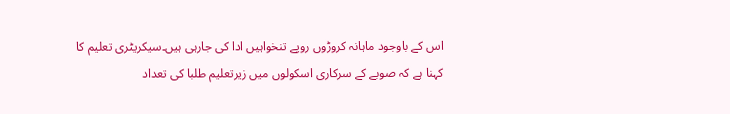اس کے باوجود ماہانہ کروڑوں روپے تنخواہیں ادا کی جارہی ہیں۔سیکریٹری تعلیم کا کہنا ہے کہ صوبے کے سرکاری اسکولوں میں زیرتعلیم طلبا کی تعداد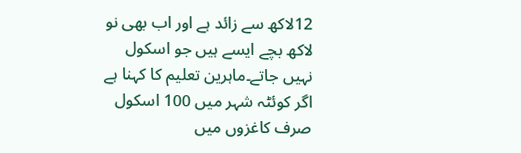12لاکھ سے زائد ہے اور اب بھی نو لاکھ بچے ایسے ہیں جو اسکول نہیں جاتے۔ماہرین تعلیم کا کہنا ہے اگر کوئٹہ شہر میں 100 اسکول صرف کاغزوں میں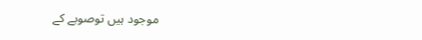موجود ہیں توصوبے کے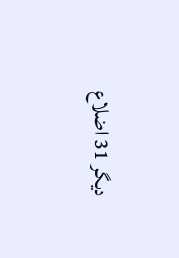دیگر 31 اضلاع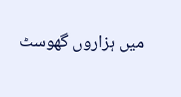میں ہزاروں گھوسٹ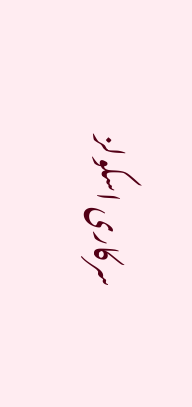سرکاری اسکولز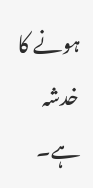ہونے کا خدشہ ہے۔